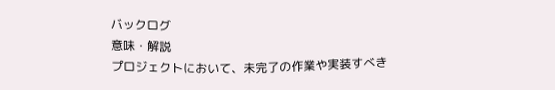バックログ
意味・解説
プロジェクトにおいて、未完了の作業や実装すべき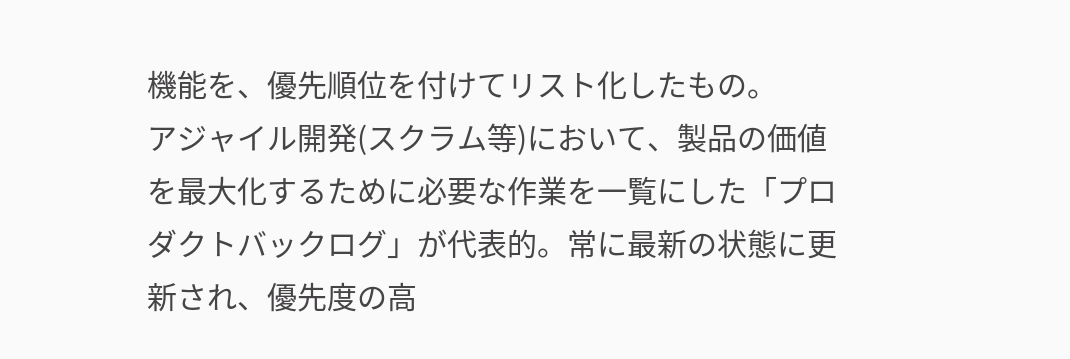機能を、優先順位を付けてリスト化したもの。
アジャイル開発(スクラム等)において、製品の価値を最大化するために必要な作業を一覧にした「プロダクトバックログ」が代表的。常に最新の状態に更新され、優先度の高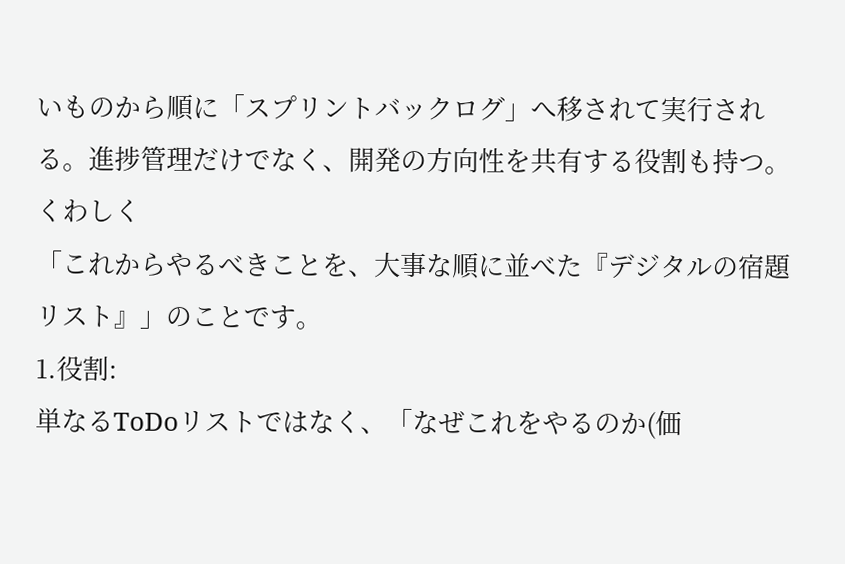いものから順に「スプリントバックログ」へ移されて実行される。進捗管理だけでなく、開発の方向性を共有する役割も持つ。
くわしく
「これからやるべきことを、大事な順に並べた『デジタルの宿題リスト』」のことです。
1.役割:
単なるToDoリストではなく、「なぜこれをやるのか(価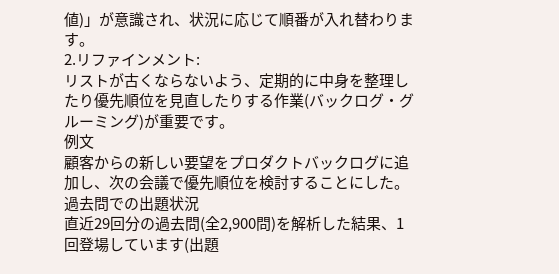値)」が意識され、状況に応じて順番が入れ替わります。
2.リファインメント:
リストが古くならないよう、定期的に中身を整理したり優先順位を見直したりする作業(バックログ・グルーミング)が重要です。
例文
顧客からの新しい要望をプロダクトバックログに追加し、次の会議で優先順位を検討することにした。
過去問での出題状況
直近29回分の過去問(全2,900問)を解析した結果、1回登場しています(出題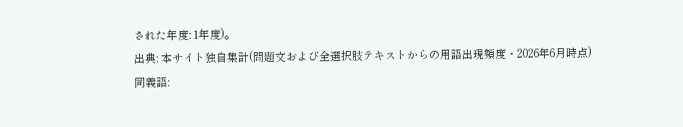された年度: 1年度)。
出典: 本サイト独自集計(問題文および全選択肢テキストからの用語出現頻度・2026年6月時点)
同義語: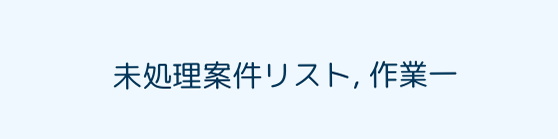未処理案件リスト, 作業一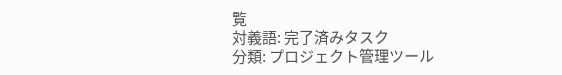覧
対義語: 完了済みタスク
分類: プロジェクト管理ツール